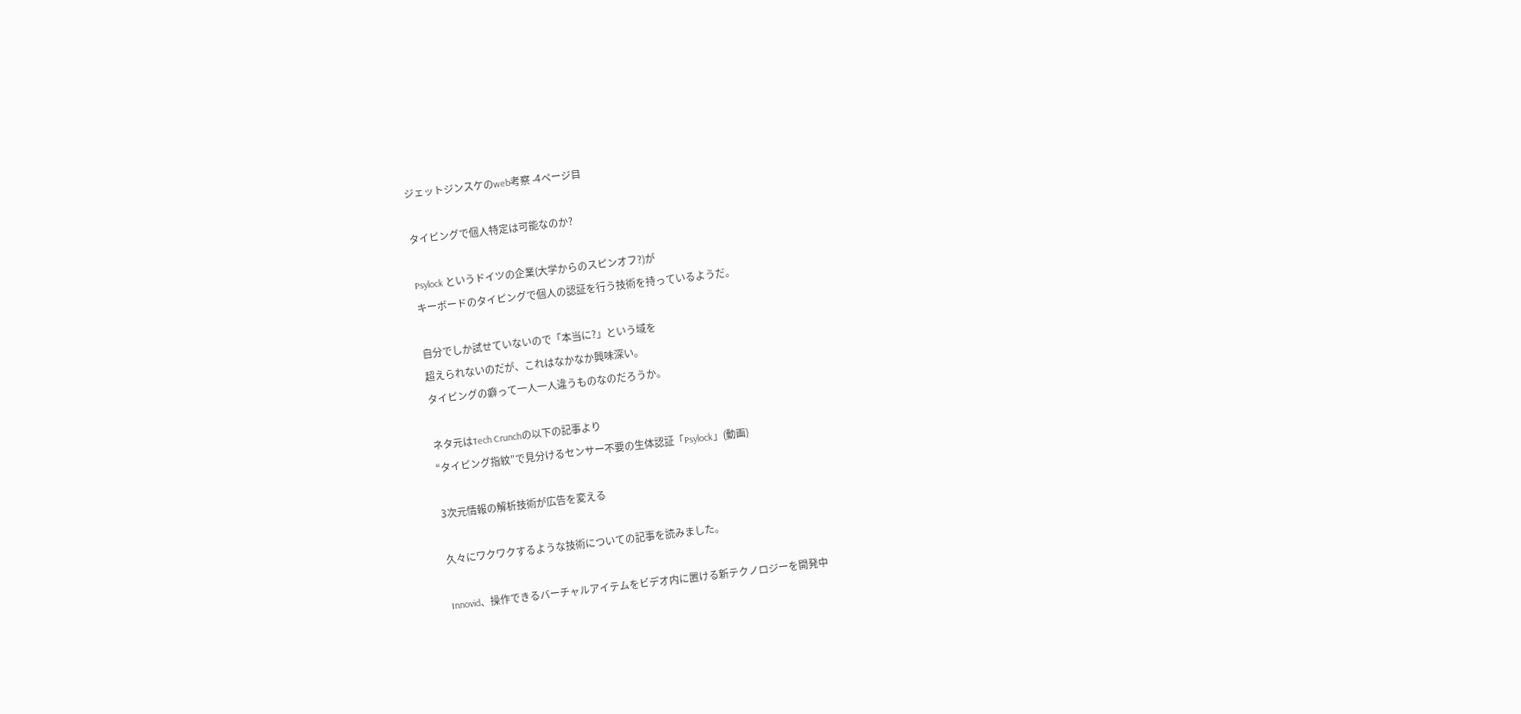ジェットジンスケのweb考察 -4ページ目

タイピングで個人特定は可能なのか?

Psylock というドイツの企業(大学からのスピンオフ?)が
キーボードのタイピングで個人の認証を行う技術を持っているようだ。

自分でしか試せていないので「本当に?」という域を
超えられないのだが、これはなかなか興味深い。
タイピングの癖って一人一人違うものなのだろうか。

ネタ元はTech Crunchの以下の記事より
“タイピング指紋”で見分けるセンサー不要の生体認証「Psylock」(動画)

3次元情報の解析技術が広告を変える

久々にワクワクするような技術についての記事を読みました。

Innovid、操作できるバーチャルアイテムをビデオ内に置ける新テクノロジーを開発中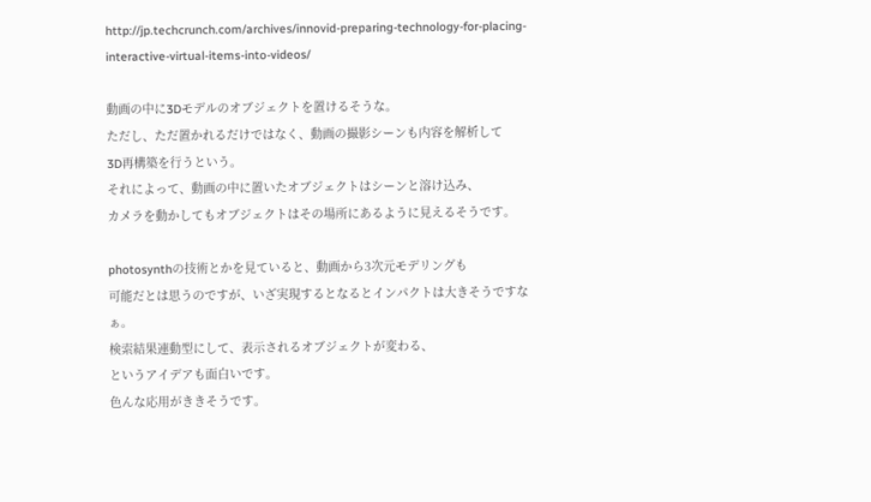http://jp.techcrunch.com/archives/innovid-preparing-technology-for-placing-interactive-virtual-items-into-videos/

動画の中に3Dモデルのオブジェクトを置けるそうな。
ただし、ただ置かれるだけではなく、動画の撮影シーンも内容を解析して
3D再構築を行うという。
それによって、動画の中に置いたオブジェクトはシーンと溶け込み、
カメラを動かしてもオブジェクトはその場所にあるように見えるそうです。

photosynthの技術とかを見ていると、動画から3次元モデリングも
可能だとは思うのですが、いざ実現するとなるとインパクトは大きそうですなぁ。
検索結果連動型にして、表示されるオブジェクトが変わる、
というアイデアも面白いです。
色んな応用がききそうです。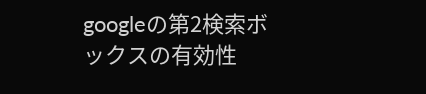googleの第2検索ボックスの有効性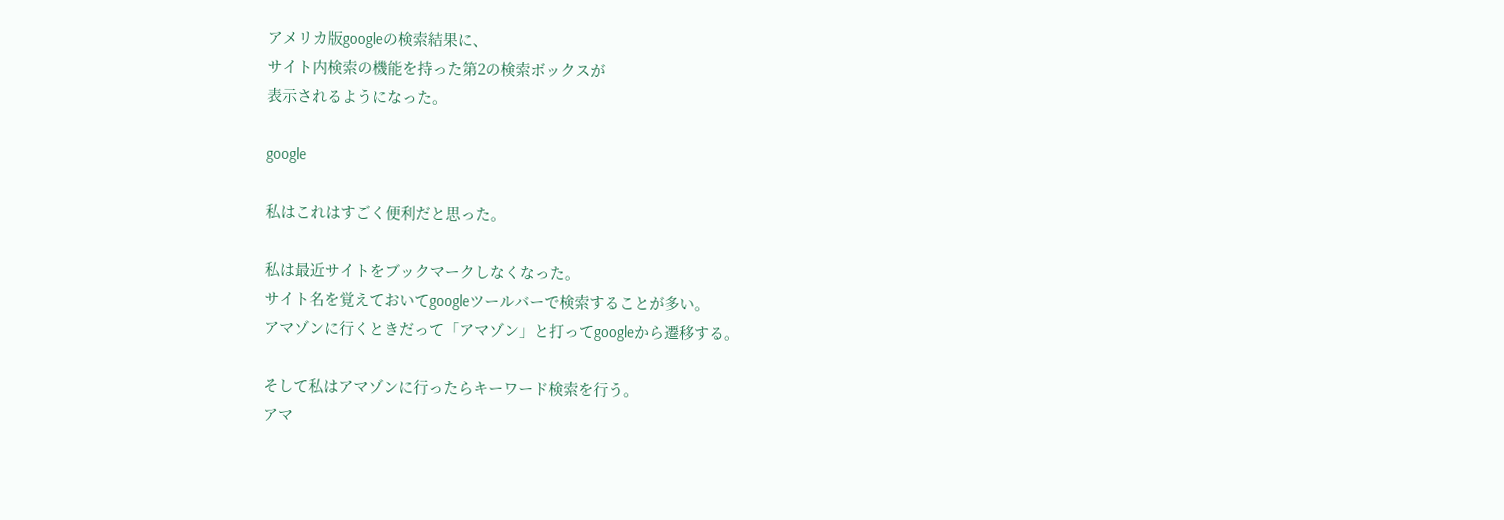アメリカ版googleの検索結果に、
サイト内検索の機能を持った第2の検索ボックスが
表示されるようになった。

google

私はこれはすごく便利だと思った。

私は最近サイトをブックマークしなくなった。
サイト名を覚えておいてgoogleツールバーで検索することが多い。
アマゾンに行くときだって「アマゾン」と打ってgoogleから遷移する。

そして私はアマゾンに行ったらキーワード検索を行う。
アマ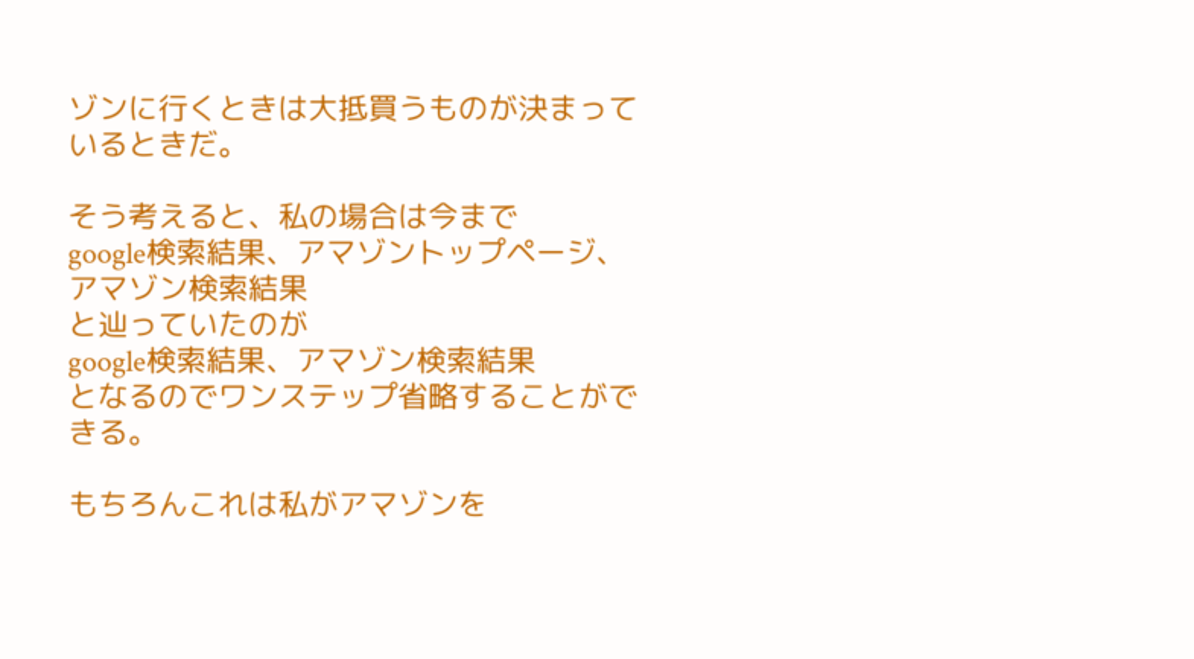ゾンに行くときは大抵買うものが決まっているときだ。

そう考えると、私の場合は今まで
google検索結果、アマゾントップページ、アマゾン検索結果
と辿っていたのが
google検索結果、アマゾン検索結果
となるのでワンステップ省略することができる。

もちろんこれは私がアマゾンを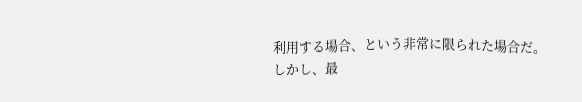利用する場合、という非常に限られた場合だ。
しかし、最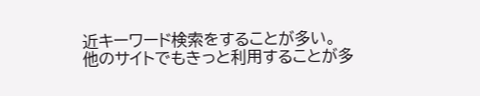近キーワード検索をすることが多い。
他のサイトでもきっと利用することが多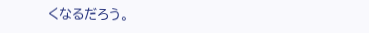くなるだろう。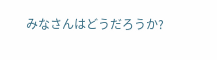みなさんはどうだろうか?